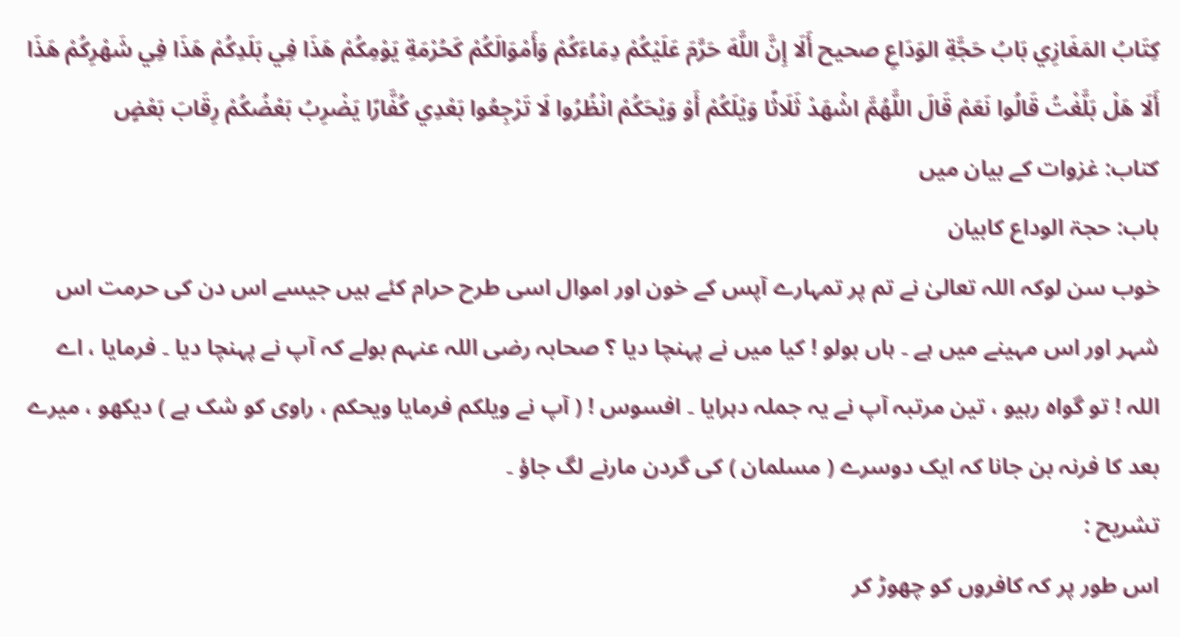كِتَابُ المَغَازِي بَابُ حَجَّةِ الوَدَاعِ صحيح أَلَا إِنَّ اللَّهَ حَرَّمَ عَلَيْكُمْ دِمَاءَكُمْ وَأَمْوَالَكُمْ كَحُرْمَةِ يَوْمِكُمْ هَذَا فِي بَلَدِكُمْ هَذَا فِي شَهْرِكُمْ هَذَا أَلَا هَلْ بَلَّغْتُ قَالُوا نَعَمْ قَالَ اللَّهُمَّ اشْهَدْ ثَلَاثًا وَيْلَكُمْ أَوْ وَيْحَكُمْ انْظُرُوا لَا تَرْجِعُوا بَعْدِي كُفَّارًا يَضْرِبُ بَعْضُكُمْ رِقَابَ بَعْضٍ
کتاب: غزوات کے بیان میں
باب: حجۃ الوداع کابیان
خوب سن لوکہ اللہ تعالیٰ نے تم پر تمہارے آپس کے خون اور اموال اسی طرح حرام کئے ہیں جیسے اس دن کی حرمت اس شہر اور اس مہینے میں ہے ۔ ہاں بولو ! کیا میں نے پہنچا دیا ؟ صحابہ رضی اللہ عنہم بولے کہ آپ نے پہنچا دیا ۔ فرمایا ، اے اللہ ! تو گواہ رہیو ، تین مرتبہ آپ نے یہ جملہ دہرایا ۔ افسوس ! ( آپ نے ویلکم فرمایا ویحکم ، راوی کو شک ہے ) دیکھو ، میرے بعد کا فرنہ بن جانا کہ ایک دوسرے ( مسلمان ) کی گردن مارنے لگ جاؤ ۔
تشریح :
اس طور پر کہ کافروں کو چھوڑ کر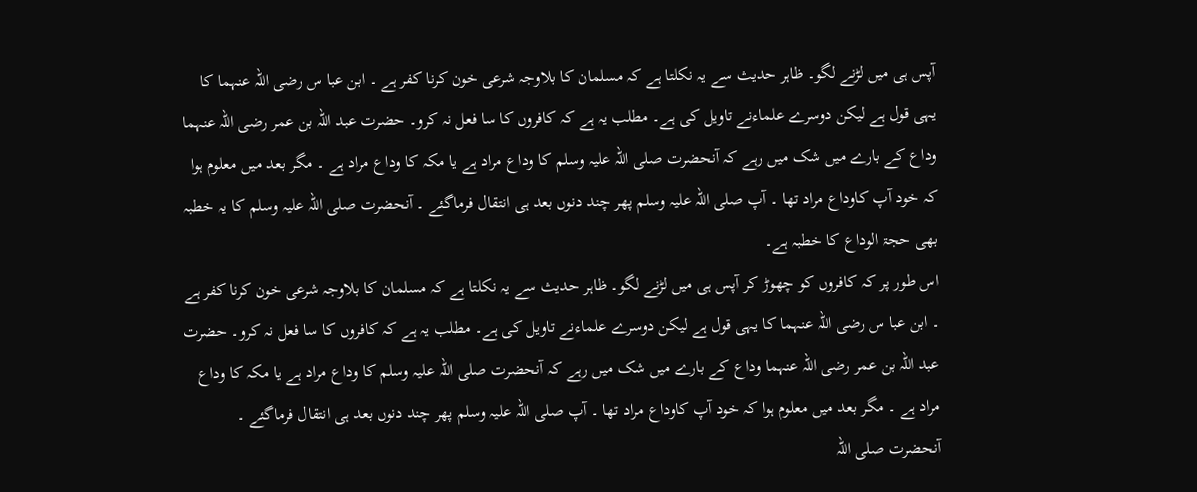آپس ہی میں لڑنے لگو۔ ظاہر حدیث سے یہ نکلتا ہے کہ مسلمان کا بلاوجہ شرعی خون کرنا کفر ہے ۔ ابن عبا س رضی اللہ عنہما کا یہی قول ہے لیکن دوسرے علماءنے تاویل کی ہے۔ مطلب یہ ہے کہ کافروں کا سا فعل نہ کرو۔ حضرت عبد اللہ بن عمر رضی اللہ عنہما وداع کے بارے میں شک میں رہے کہ آنحضرت صلی اللہ علیہ وسلم کا وداع مراد ہے یا مکہ کا وداع مراد ہے ۔ مگر بعد میں معلوم ہوا کہ خود آپ کاوداع مراد تھا ۔ آپ صلی اللہ علیہ وسلم پھر چند دنوں بعد ہی انتقال فرماگئے ۔ آنحضرت صلی اللہ علیہ وسلم کا یہ خطبہ بھی حجۃ الوداع کا خطبہ ہے۔
اس طور پر کہ کافروں کو چھوڑ کر آپس ہی میں لڑنے لگو۔ ظاہر حدیث سے یہ نکلتا ہے کہ مسلمان کا بلاوجہ شرعی خون کرنا کفر ہے ۔ ابن عبا س رضی اللہ عنہما کا یہی قول ہے لیکن دوسرے علماءنے تاویل کی ہے۔ مطلب یہ ہے کہ کافروں کا سا فعل نہ کرو۔ حضرت عبد اللہ بن عمر رضی اللہ عنہما وداع کے بارے میں شک میں رہے کہ آنحضرت صلی اللہ علیہ وسلم کا وداع مراد ہے یا مکہ کا وداع مراد ہے ۔ مگر بعد میں معلوم ہوا کہ خود آپ کاوداع مراد تھا ۔ آپ صلی اللہ علیہ وسلم پھر چند دنوں بعد ہی انتقال فرماگئے ۔ آنحضرت صلی اللہ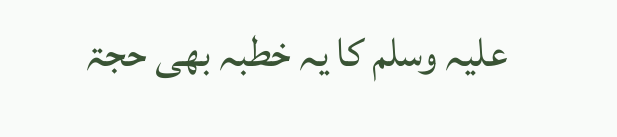علیہ وسلم کا یہ خطبہ بھی حجۃ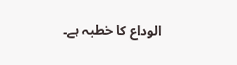الوداع کا خطبہ ہے۔